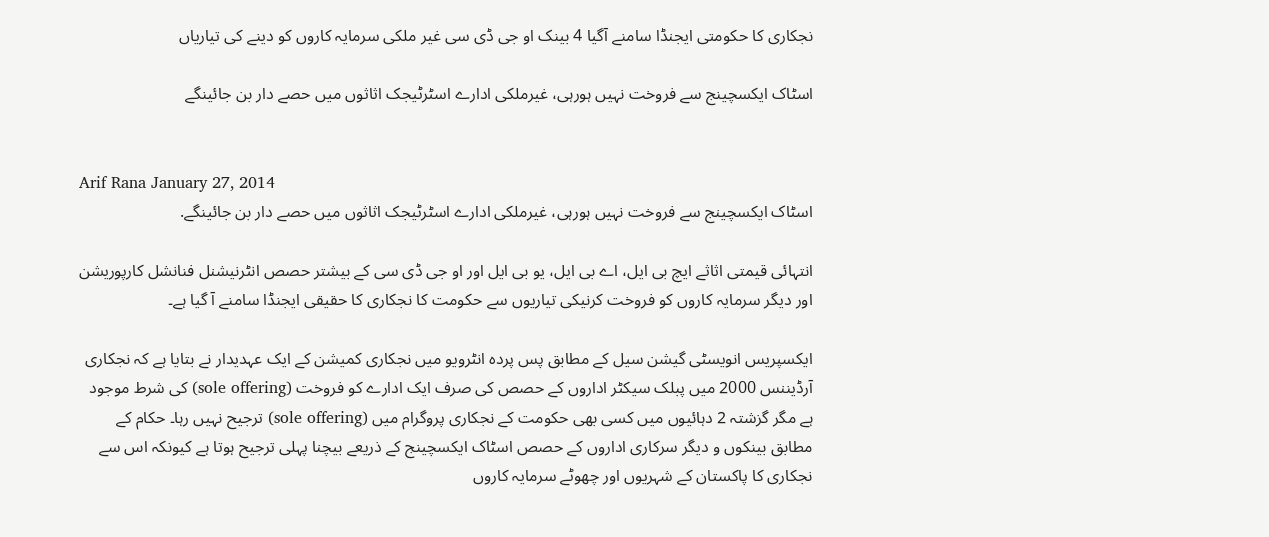نجکاری کا حکومتی ایجنڈا سامنے آگیا 4 بینک او جی ڈی سی غیر ملکی سرمایہ کاروں کو دینے کی تیاریاں

اسٹاک ایکسچینج سے فروخت نہیں ہورہی، غیرملکی ادارے اسٹرٹیجک اثاثوں میں حصے دار بن جائینگے


Arif Rana January 27, 2014
اسٹاک ایکسچینج سے فروخت نہیں ہورہی، غیرملکی ادارے اسٹرٹیجک اثاثوں میں حصے دار بن جائینگے.

انتہائی قیمتی اثاثے ایچ بی ایل، اے بی ایل، یو بی ایل اور او جی ڈی سی کے بیشتر حصص انٹرنیشنل فنانشل کارپوریشن اور دیگر سرمایہ کاروں کو فروخت کرنیکی تیاریوں سے حکومت کا نجکاری کا حقیقی ایجنڈا سامنے آ گیا ہے۔

ایکسپریس انویسٹی گیشن سیل کے مطابق پس پردہ انٹرویو میں نجکاری کمیشن کے ایک عہدیدار نے بتایا ہے کہ نجکاری آرڈیننس 2000 میں پبلک سیکٹر اداروں کے حصص کی صرف ایک ادارے کو فروخت (sole offering) کی شرط موجود ہے مگر گزشتہ 2 دہائیوں میں کسی بھی حکومت کے نجکاری پروگرام میں (sole offering) ترجیح نہیں رہا۔ حکام کے مطابق بینکوں و دیگر سرکاری اداروں کے حصص اسٹاک ایکسچینج کے ذریعے بیچنا پہلی ترجیح ہوتا ہے کیونکہ اس سے نجکاری کا پاکستان کے شہریوں اور چھوٹے سرمایہ کاروں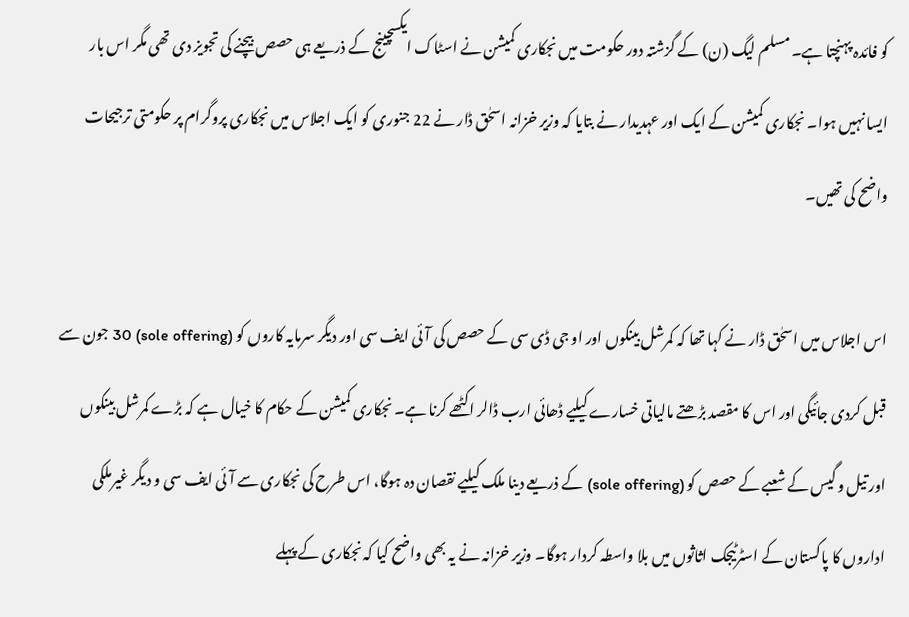کو فائدہ پہنچتا ہے۔ مسلم لیگ (ن) کے گزشتہ دور حکومت میں نجکاری کمیشن نے اسٹاک ایکسچینج کے ذریعے ہی حصص بیچنے کی تجویز دی تھی مگر اس بار ایسا نہیں ہوا۔ نجکاری کمیشن کے ایک اور عہدیدار نے بتایا کہ وزیر خزانہ اسحٰق ڈار نے 22 جنوری کو ایک اجلاس میں نجکاری پروگرام پر حکومتی ترجیحات واضح کی تھیں۔

اس اجلاس میں اسحٰق ڈار نے کہا تھا کہ کمرشل بینکوں اور او جی ڈی سی کے حصص کی آئی ایف سی اور دیگر سرمایہ کاروں کو (sole offering) 30 جون سے قبل کردی جائیگی اور اس کا مقصد بڑھتے مالیاتی خسارے کیلیے ڈھائی ارب ڈالر اکٹھے کرنا ہے۔ نجکاری کمیشن کے حکام کا خیال ہے کہ بڑے کمرشل بینکوں اور تیل و گیس کے شعبے کے حصص کو (sole offering) کے ذریعے دینا ملک کیلیے نقصان دہ ہوگا، اس طرح کی نجکاری سے آئی ایف سی و دیگر غیرملکی اداروں کا پاکستان کے اسٹرٹیجک اثاثوں میں بلا واسطہ کردار ہوگا۔ وزیر خزانہ نے یہ بھی واضح کیا کہ نجکاری کے پہلے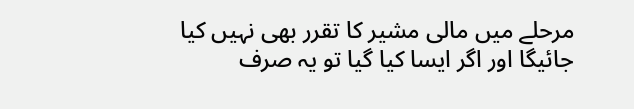مرحلے میں مالی مشیر کا تقرر بھی نہیں کیا جائیگا اور اگر ایسا کیا گیا تو یہ صرف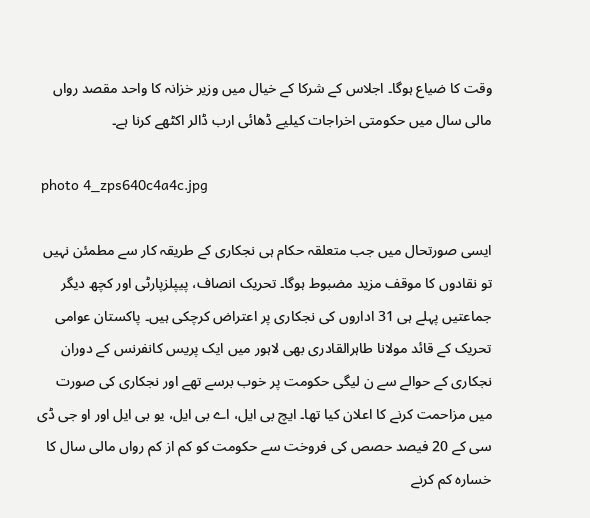وقت کا ضیاع ہوگا۔ اجلاس کے شرکا کے خیال میں وزیر خزانہ کا واحد مقصد رواں مالی سال میں حکومتی اخراجات کیلیے ڈھائی ارب ڈالر اکٹھے کرنا ہے۔

 photo 4_zps640c4a4c.jpg

ایسی صورتحال میں جب متعلقہ حکام ہی نجکاری کے طریقہ کار سے مطمئن نہیں تو نقادوں کا موقف مزید مضبوط ہوگا۔ تحریک انصاف، پیپلزپارٹی اور کچھ دیگر جماعتیں پہلے ہی 31 اداروں کی نجکاری پر اعتراض کرچکی ہیں۔ پاکستان عوامی تحریک کے قائد مولانا طاہرالقادری بھی لاہور میں ایک پریس کانفرنس کے دوران نجکاری کے حوالے سے ن لیگی حکومت پر خوب برسے تھے اور نجکاری کی صورت میں مزاحمت کرنے کا اعلان کیا تھا۔ ایچ بی ایل، اے بی ایل، یو بی ایل اور او جی ڈی سی کے 20 فیصد حصص کی فروخت سے حکومت کو کم از کم رواں مالی سال کا خسارہ کم کرنے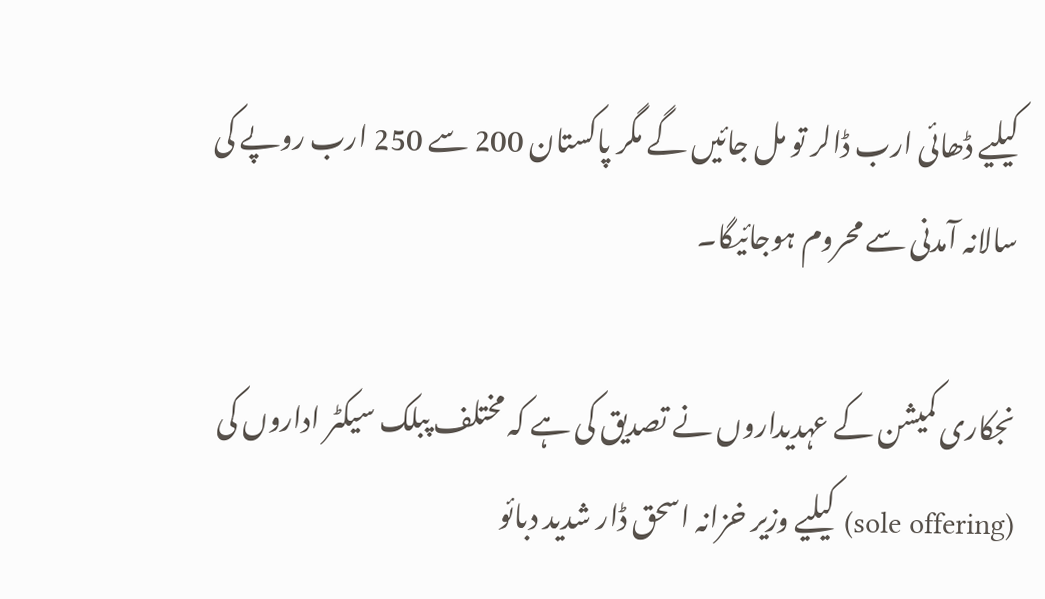کیلیے ڈھائی ارب ڈالر تو مل جائیں گے مگر پاکستان 200 سے 250 ارب روپے کی سالانہ آمدنی سے محروم ہوجائیگا۔

نجکاری کمیشن کے عہدیداروں نے تصدیق کی ہے کہ مختلف پبلک سیکٹر اداروں کی (sole offering) کیلیے وزیر خزانہ اسحق ڈار شدید دبائو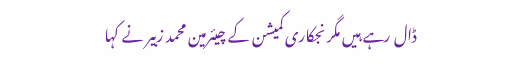ڈال رہے ہیں مگر نجکاری کمیشن کے چیئرمین محمد زبیر نے کہا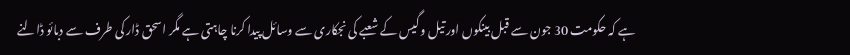ہے کہ حکومت 30 جون سے قبل بینکوں اور تیل و گیس کے شعبے کی نجکاری سے وسائل پیدا کرنا چاہتی ہے مگر اسحق ڈار کی طرف سے دبائو ڈالنے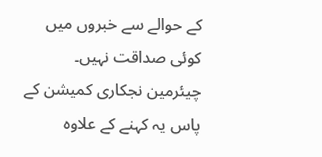کے حوالے سے خبروں میں کوئی صداقت نہیں۔ چیئرمین نجکاری کمیشن کے پاس یہ کہنے کے علاوہ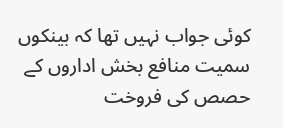کوئی جواب نہیں تھا کہ بینکوں سمیت منافع بخش اداروں کے حصص کی فروخت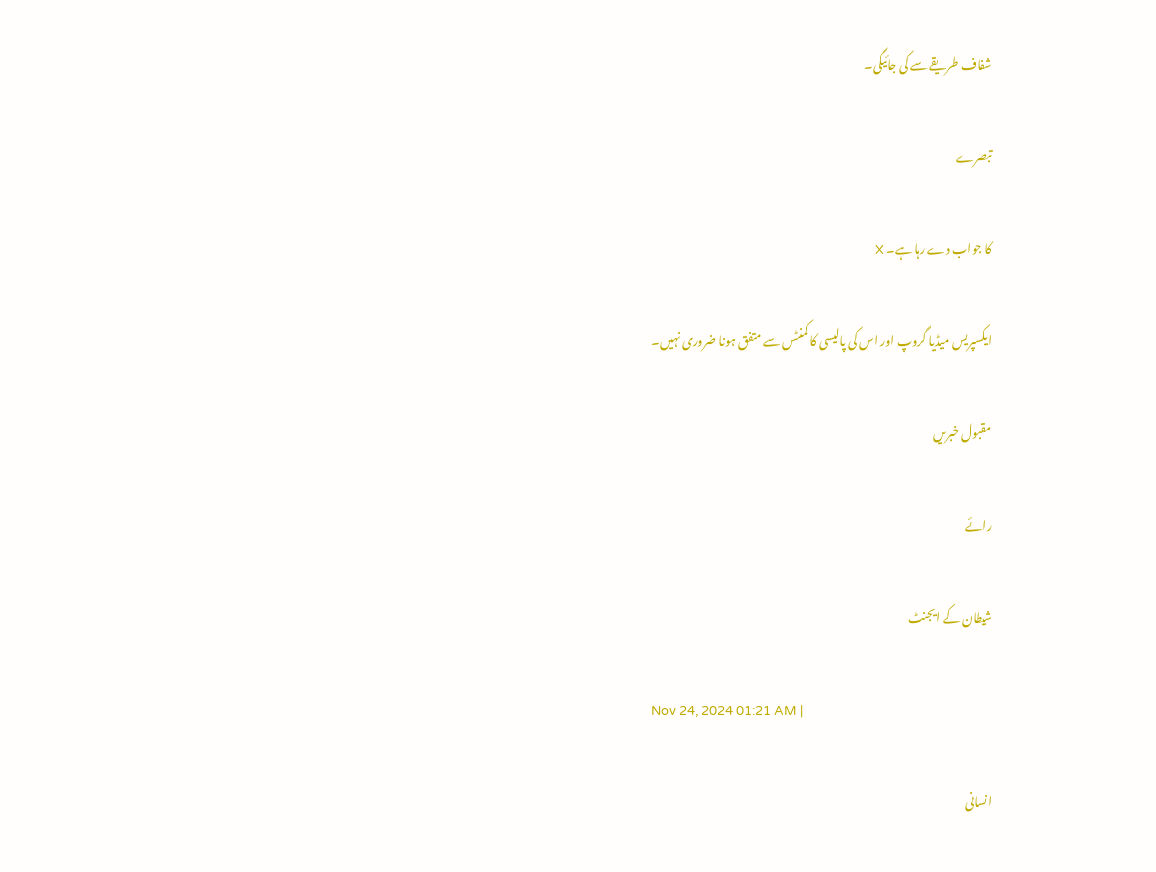شفاف طریقے سے کی جائیگی۔

تبصرے

کا جواب دے رہا ہے۔ X

ایکسپریس میڈیا گروپ اور اس کی پالیسی کا کمنٹس سے متفق ہونا ضروری نہیں۔

مقبول خبریں

رائے

شیطان کے ایجنٹ

Nov 24, 2024 01:21 AM |

انسانی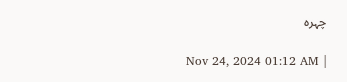چہرہ

Nov 24, 2024 01:12 AM |